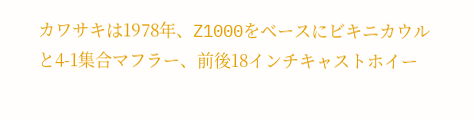カワサキは1978年、Z1000をベースにビキニカウルと4-1集合マフラー、前後18インチキャストホイー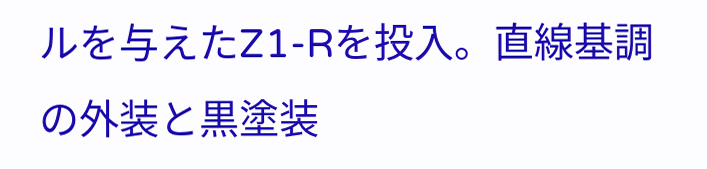ルを与えたZ1-Rを投入。直線基調の外装と黒塗装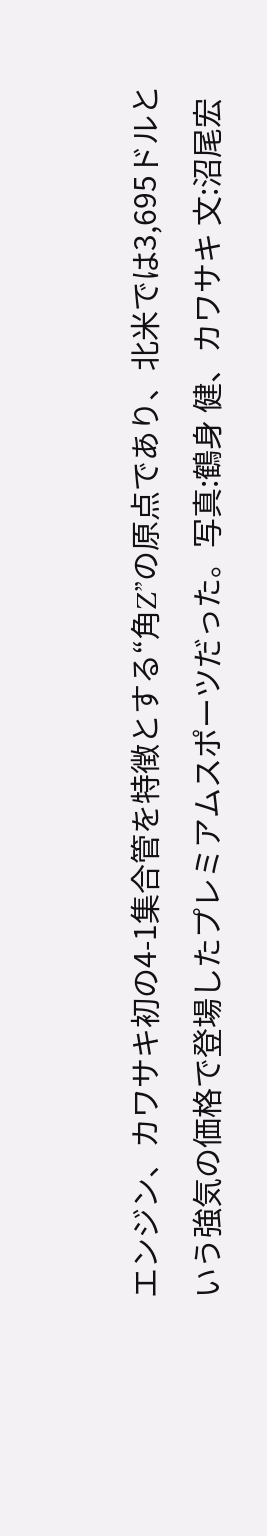エンジン、カワサキ初の4-1集合管を特徴とする“角Z”の原点であり、北米では3,695ドルという強気の価格で登場したプレミアムスポーツだった。写真:鶴身 健、カワサキ 文:沼尾宏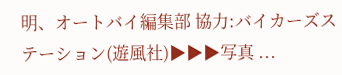明、オートバイ編集部 協力:バイカーズステーション(遊風社)▶▶▶写真 ...